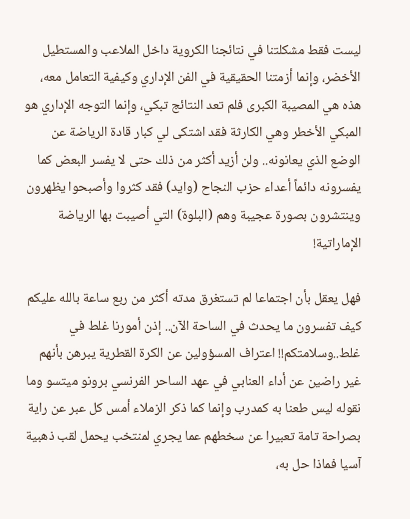ليست فقط مشكلتنا في نتائجنا الكروية داخل الملاعب والمستطيل الأخضر، وإنما أزمتنا الحقيقية في الفن الإداري وكيفية التعامل معه، هذه هي المصيبة الكبرى فلم تعد النتائج تبكي، وإنما التوجه الإداري هو المبكي الأخطر وهي الكارثة فقد اشتكى لي كبار قادة الرياضة عن الوضع الذي يعانونه.. ولن أزيد أكثر من ذلك حتى لا يفسر البعض كما يفسرونه دائماً أعداء حزب النجاح (وايد) فقد كثروا وأصبحوا يظهرون وينتشرون بصورة عجيبة وهم (البلوة) التي أصيبت بها الرياضة الإماراتية!

فهل يعقل بأن اجتماعا لم تستغرق مدته أكثر من ربع ساعة بالله عليكم كيف تفسرون ما يحدث في الساحة الآن.. إذن أمورنا غلط في غلط..وسلامتكم!! اعتراف المسؤولين عن الكرة القطرية يبرهن بأنهم غير راضين عن أداء العنابي في عهد الساحر الفرنسي برونو ميتسو وما نقوله ليس طعنا به كمدرب وإنما كما ذكر الزملاء أمس كل عبر عن راية بصراحة تامة تعبيرا عن سخطهم عما يجري لمنتخب يحمل لقب ذهبية آسيا فماذا حل به،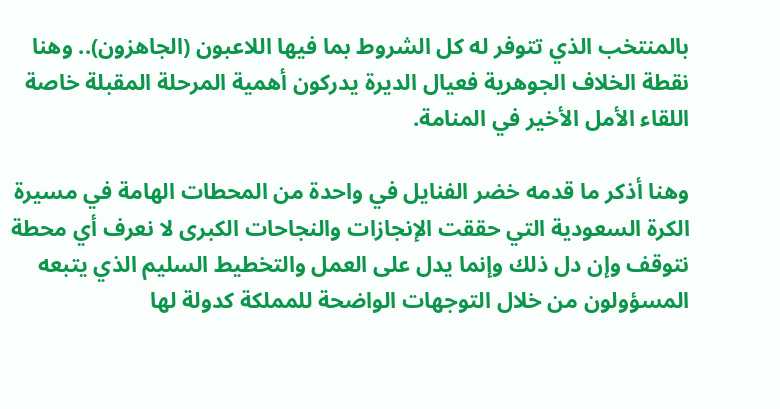بالمنتخب الذي تتوفر له كل الشروط بما فيها اللاعبون (الجاهزون).. وهنا نقطة الخلاف الجوهرية فعيال الديرة يدركون أهمية المرحلة المقبلة خاصة اللقاء الأمل الأخير في المنامة.

وهنا أذكر ما قدمه خضر الفنايل في واحدة من المحطات الهامة في مسيرة الكرة السعودية التي حققت الإنجازات والنجاحات الكبرى لا نعرف أي محطة نتوقف وإن دل ذلك وإنما يدل على العمل والتخطيط السليم الذي يتبعه المسؤولون من خلال التوجهات الواضحة للمملكة كدولة لها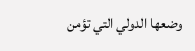وضعها الدولي التي تؤمن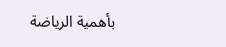بأهمية الرياضة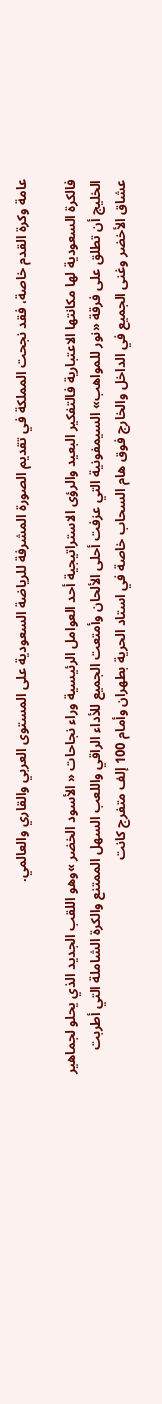عامة وكرة القدم خاصة، فقد نجحت المملكة في تقديم الصورة المشرفة للرياضة السعودية على المستوى العربي والقاري والعالمي.

فالكرة السعودية لها مكانتها الاعتبارية فالتفكير البعيد والرؤى الاستراتيجية أحد العوامل الرئيسية وراء نجاحات « الأسود الخضر »وهو اللقب الجديد الذي يحلو لجماهير الخليج أن تطلق على فرقة «نور للمواهب» السيمفونية التي عزفت أحلى الألحان وأمتعت الجميع للأداء الراقي واللعب السهل الممتنع والكرة الشاملة التي أطربت عشاق الأخضر وغنى الجميع في الداخل والخارج فوق هام السحاب خاصة في استاد الحرية بطهران وأمام 100 إلف متفرج كانت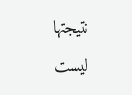نتيجتها ليست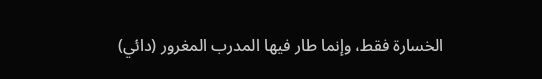الخسارة فقط، وإنما طار فيها المدرب المغرور (دائي)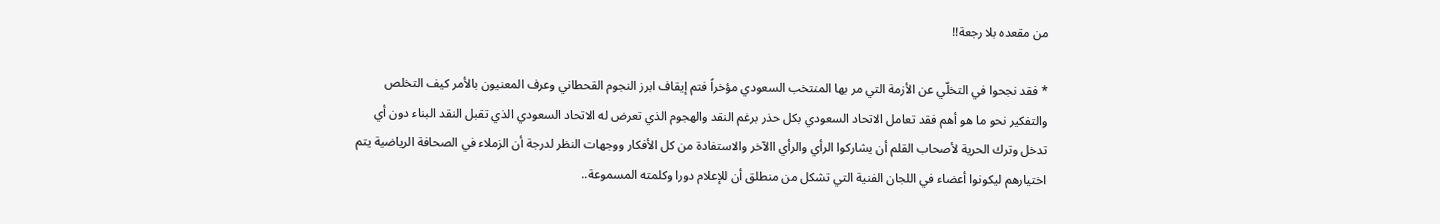من مقعده بلا رجعة!!

* فقد نجحوا في التخلّي عن الأزمة التي مر بها المنتخب السعودي مؤخراً فتم إيقاف ابرز النجوم القحطاني وعرف المعنيون بالأمر كيف التخلص والتفكير نحو ما هو أهم فقد تعامل الاتحاد السعودي بكل حذر برغم النقد والهجوم الذي تعرض له الاتحاد السعودي الذي تقبل النقد البناء دون أي تدخل وترك الحرية لأصحاب القلم أن يشاركوا الرأي والرأي االآخر والاستفادة من كل الأفكار ووجهات النظر لدرجة أن الزملاء في الصحافة الرياضية يتم اختيارهم ليكونوا أعضاء في اللجان الفنية التي تشكل من منطلق أن للإعلام دورا وكلمته المسموعة..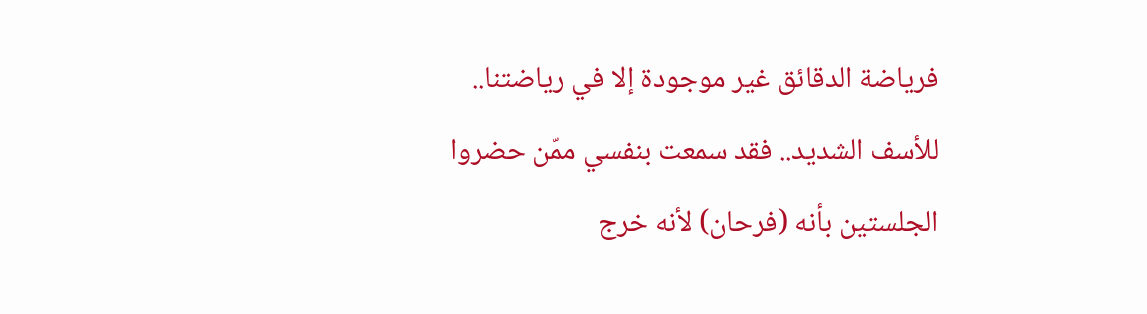فرياضة الدقائق غير موجودة إلا في رياضتنا.. للأسف الشديد.. فقد سمعت بنفسي ممّن حضروا الجلستين بأنه (فرحان) لأنه خرج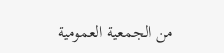من الجمعية العمومية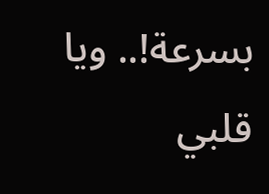بسرعة!.. ويا قلبي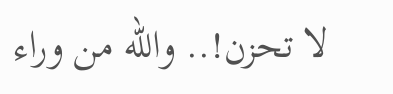لا تحزن!.. والله من وراء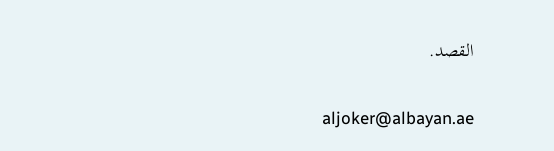القصد.

aljoker@albayan.ae